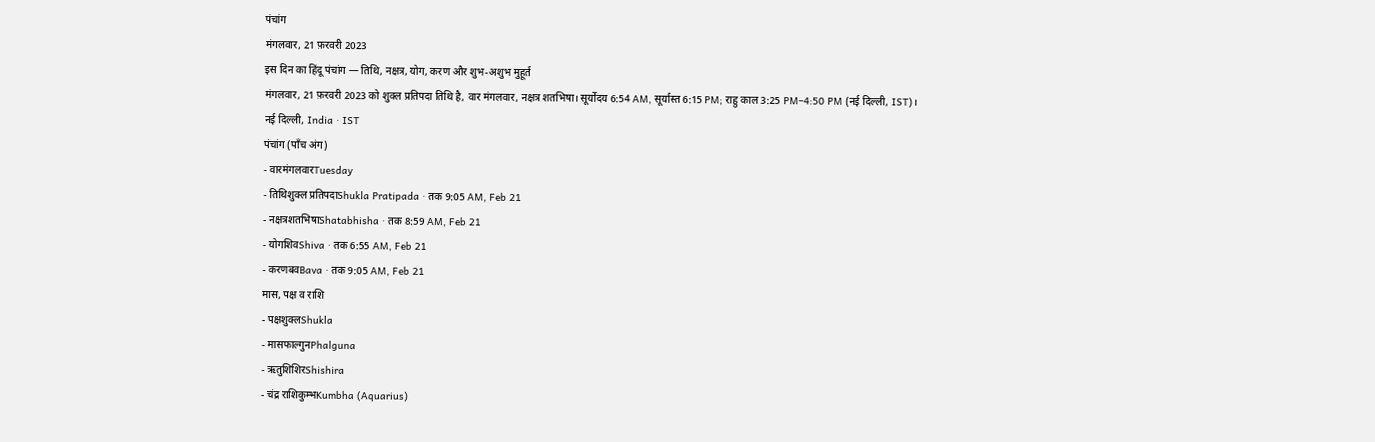पंचांग
मंगलवार, 21 फ़रवरी 2023
इस दिन का हिंदू पंचांग — तिथि, नक्षत्र, योग, करण और शुभ-अशुभ मुहूर्त
मंगलवार, 21 फ़रवरी 2023 को शुक्ल प्रतिपदा तिथि है, वार मंगलवार, नक्षत्र शतभिषा। सूर्योदय 6:54 AM, सूर्यास्त 6:15 PM; राहु काल 3:25 PM–4:50 PM (नई दिल्ली, IST)।
नई दिल्ली, India · IST
पंचांग (पाँच अंग)
- वारमंगलवारTuesday
- तिथिशुक्ल प्रतिपदाShukla Pratipada · तक 9:05 AM, Feb 21
- नक्षत्रशतभिषाShatabhisha · तक 8:59 AM, Feb 21
- योगशिवShiva · तक 6:55 AM, Feb 21
- करणबवBava · तक 9:05 AM, Feb 21
मास, पक्ष व राशि
- पक्षशुक्लShukla
- मासफाल्गुनPhalguna
- ऋतुशिशिरShishira
- चंद्र राशिकुम्भKumbha (Aquarius)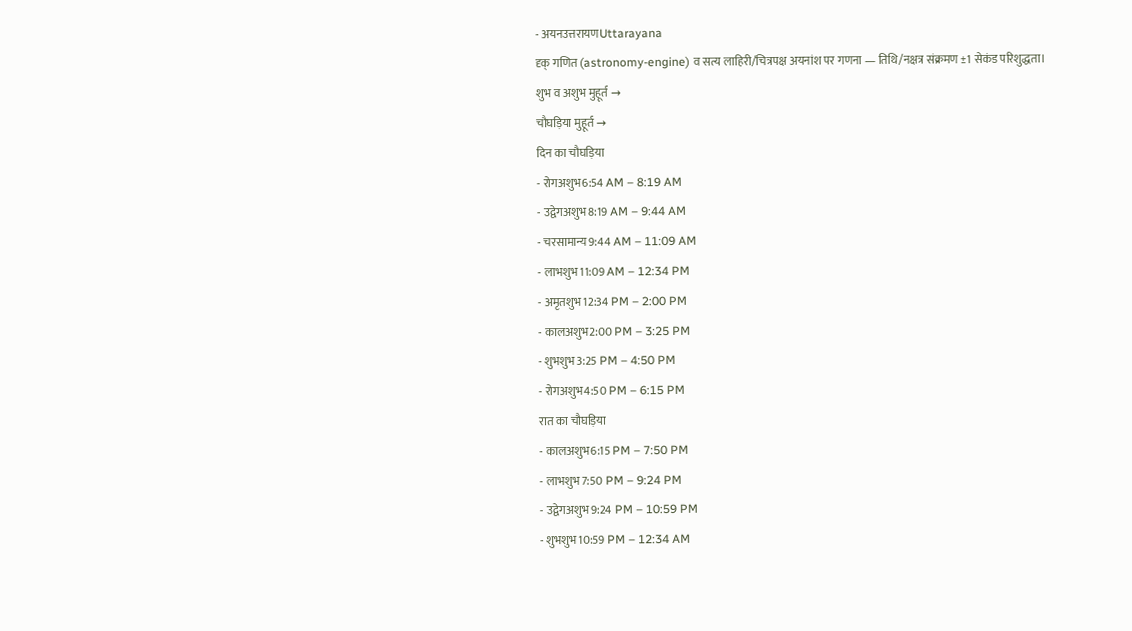- अयनउत्तरायणUttarayana
दृक् गणित (astronomy-engine) व सत्य लाहिरी/चित्रपक्ष अयनांश पर गणना — तिथि/नक्षत्र संक्रमण ±1 सेकंड परिशुद्धता।
शुभ व अशुभ मुहूर्त →
चौघड़िया मुहूर्त →
दिन का चौघड़िया
- रोगअशुभ6:54 AM – 8:19 AM
- उद्वेगअशुभ8:19 AM – 9:44 AM
- चरसामान्य9:44 AM – 11:09 AM
- लाभशुभ11:09 AM – 12:34 PM
- अमृतशुभ12:34 PM – 2:00 PM
- कालअशुभ2:00 PM – 3:25 PM
- शुभशुभ3:25 PM – 4:50 PM
- रोगअशुभ4:50 PM – 6:15 PM
रात का चौघड़िया
- कालअशुभ6:15 PM – 7:50 PM
- लाभशुभ7:50 PM – 9:24 PM
- उद्वेगअशुभ9:24 PM – 10:59 PM
- शुभशुभ10:59 PM – 12:34 AM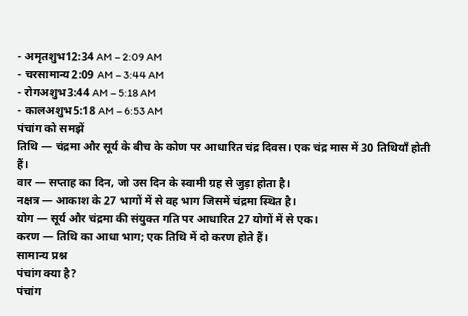- अमृतशुभ12:34 AM – 2:09 AM
- चरसामान्य2:09 AM – 3:44 AM
- रोगअशुभ3:44 AM – 5:18 AM
- कालअशुभ5:18 AM – 6:53 AM
पंचांग को समझें
तिथि — चंद्रमा और सूर्य के बीच के कोण पर आधारित चंद्र दिवस। एक चंद्र मास में 30 तिथियाँ होती हैं।
वार — सप्ताह का दिन, जो उस दिन के स्वामी ग्रह से जुड़ा होता है।
नक्षत्र — आकाश के 27 भागों में से वह भाग जिसमें चंद्रमा स्थित है।
योग — सूर्य और चंद्रमा की संयुक्त गति पर आधारित 27 योगों में से एक।
करण — तिथि का आधा भाग; एक तिथि में दो करण होते हैं।
सामान्य प्रश्न
पंचांग क्या है?
पंचांग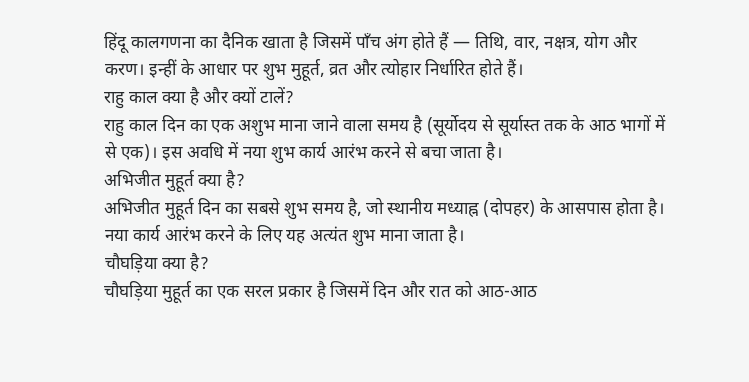हिंदू कालगणना का दैनिक खाता है जिसमें पाँच अंग होते हैं — तिथि, वार, नक्षत्र, योग और करण। इन्हीं के आधार पर शुभ मुहूर्त, व्रत और त्योहार निर्धारित होते हैं।
राहु काल क्या है और क्यों टालें?
राहु काल दिन का एक अशुभ माना जाने वाला समय है (सूर्योदय से सूर्यास्त तक के आठ भागों में से एक)। इस अवधि में नया शुभ कार्य आरंभ करने से बचा जाता है।
अभिजीत मुहूर्त क्या है?
अभिजीत मुहूर्त दिन का सबसे शुभ समय है, जो स्थानीय मध्याह्न (दोपहर) के आसपास होता है। नया कार्य आरंभ करने के लिए यह अत्यंत शुभ माना जाता है।
चौघड़िया क्या है?
चौघड़िया मुहूर्त का एक सरल प्रकार है जिसमें दिन और रात को आठ-आठ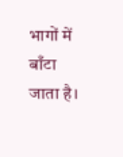भागों में बाँटा जाता है।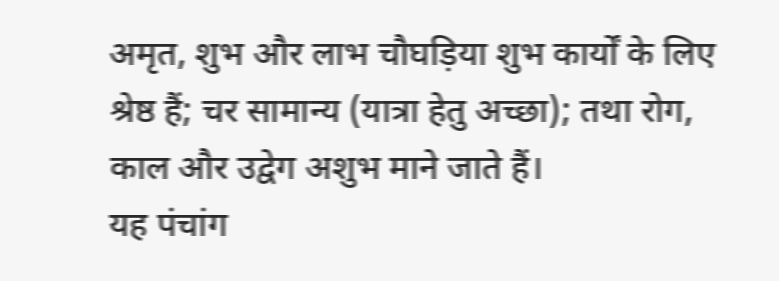अमृत, शुभ और लाभ चौघड़िया शुभ कार्यों के लिए श्रेष्ठ हैं; चर सामान्य (यात्रा हेतु अच्छा); तथा रोग, काल और उद्वेग अशुभ माने जाते हैं।
यह पंचांग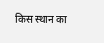किस स्थान का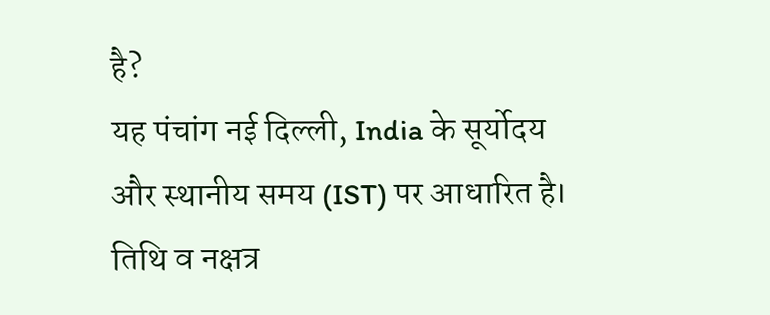है?
यह पंचांग नई दिल्ली, India के सूर्योदय और स्थानीय समय (IST) पर आधारित है। तिथि व नक्षत्र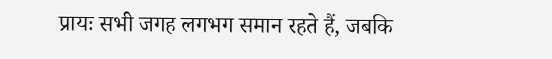प्रायः सभी जगह लगभग समान रहते हैं, जबकि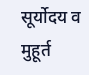सूर्योदय व मुहूर्त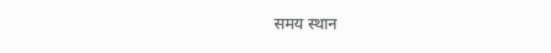समय स्थान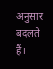अनुसार बदलते हैं।